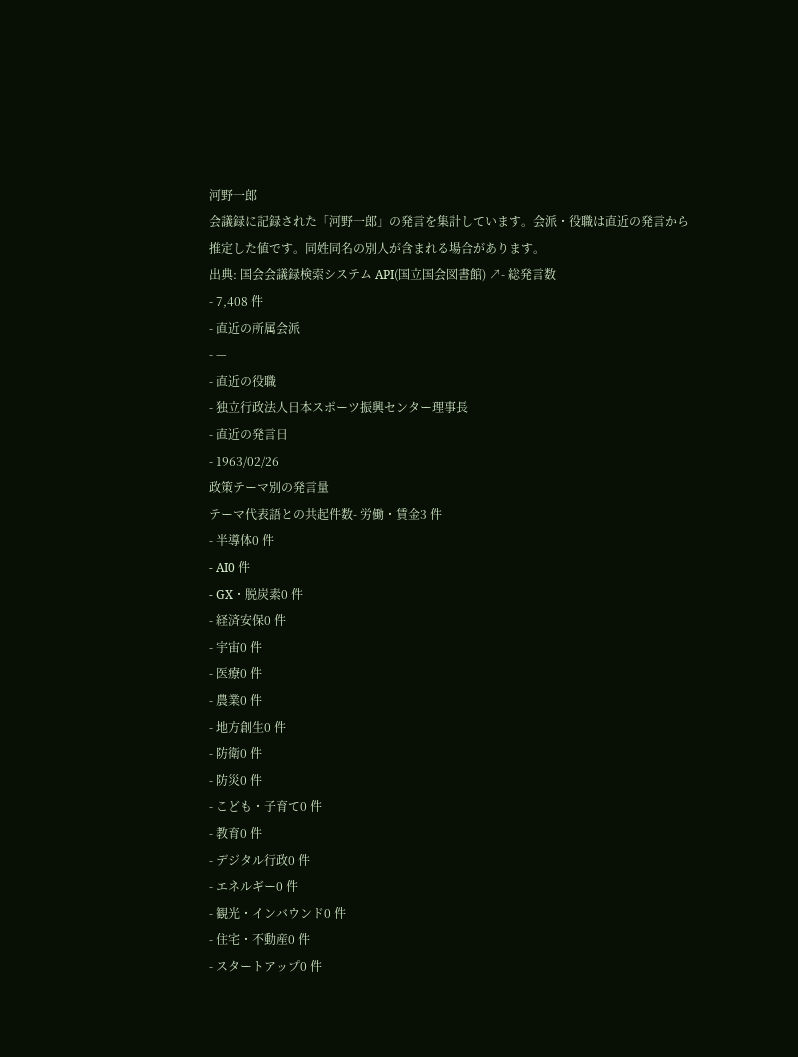河野一郎
会議録に記録された「河野一郎」の発言を集計しています。会派・役職は直近の発言から推定した値です。同姓同名の別人が含まれる場合があります。
出典: 国会会議録検索システム API(国立国会図書館) ↗- 総発言数
- 7,408 件
- 直近の所属会派
- —
- 直近の役職
- 独立行政法人日本スポーツ振興センター理事長
- 直近の発言日
- 1963/02/26
政策テーマ別の発言量
テーマ代表語との共起件数- 労働・賃金3 件
- 半導体0 件
- AI0 件
- GX・脱炭素0 件
- 経済安保0 件
- 宇宙0 件
- 医療0 件
- 農業0 件
- 地方創生0 件
- 防衛0 件
- 防災0 件
- こども・子育て0 件
- 教育0 件
- デジタル行政0 件
- エネルギー0 件
- 観光・インバウンド0 件
- 住宅・不動産0 件
- スタートアップ0 件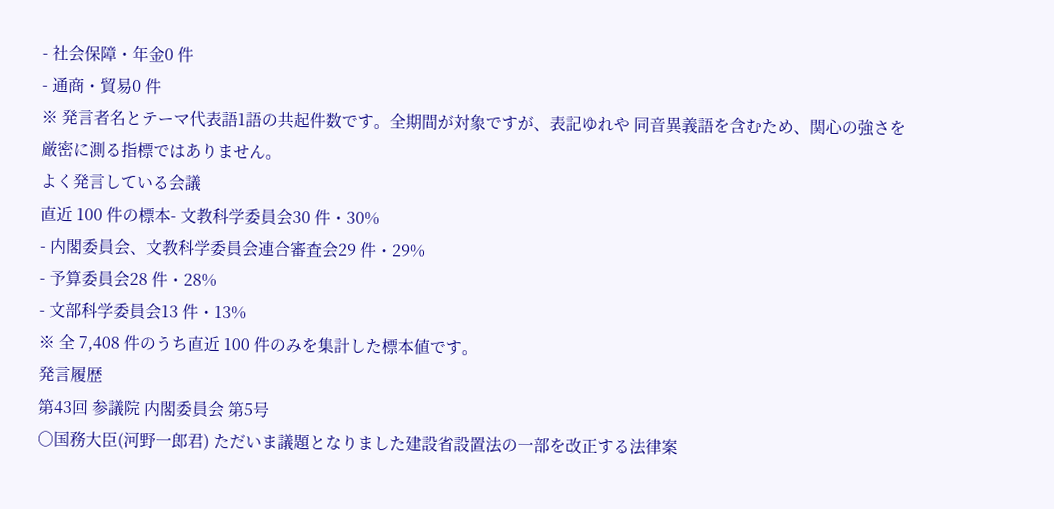- 社会保障・年金0 件
- 通商・貿易0 件
※ 発言者名とテーマ代表語1語の共起件数です。全期間が対象ですが、表記ゆれや 同音異義語を含むため、関心の強さを厳密に測る指標ではありません。
よく発言している会議
直近 100 件の標本- 文教科学委員会30 件・30%
- 内閣委員会、文教科学委員会連合審査会29 件・29%
- 予算委員会28 件・28%
- 文部科学委員会13 件・13%
※ 全 7,408 件のうち直近 100 件のみを集計した標本値です。
発言履歴
第43回 参議院 内閣委員会 第5号
○国務大臣(河野一郎君) ただいま議題となりました建設省設置法の一部を改正する法律案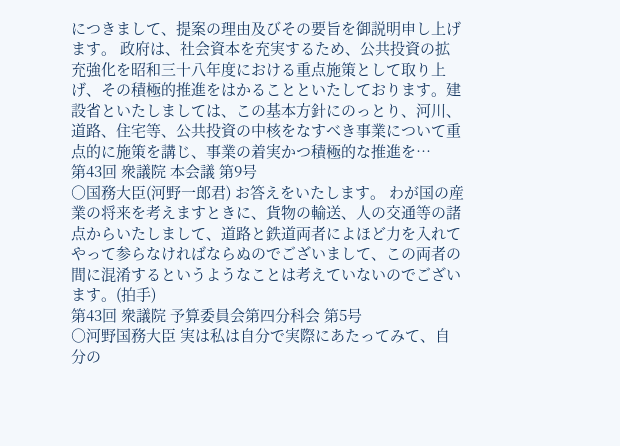につきまして、提案の理由及びその要旨を御説明申し上げます。 政府は、社会資本を充実するため、公共投資の拡充強化を昭和三十八年度における重点施策として取り上げ、その積極的推進をはかることといたしております。建設省といたしましては、この基本方針にのっとり、河川、道路、住宅等、公共投資の中核をなすべき事業について重点的に施策を講じ、事業の着実かつ積極的な推進を…
第43回 衆議院 本会議 第9号
○国務大臣(河野一郎君) お答えをいたします。 わが国の産業の将来を考えますときに、貨物の輸送、人の交通等の諸点からいたしまして、道路と鉄道両者によほど力を入れてやって参らなければならぬのでございまして、この両者の間に混淆するというようなことは考えていないのでございます。(拍手)
第43回 衆議院 予算委員会第四分科会 第5号
○河野国務大臣 実は私は自分で実際にあたってみて、自分の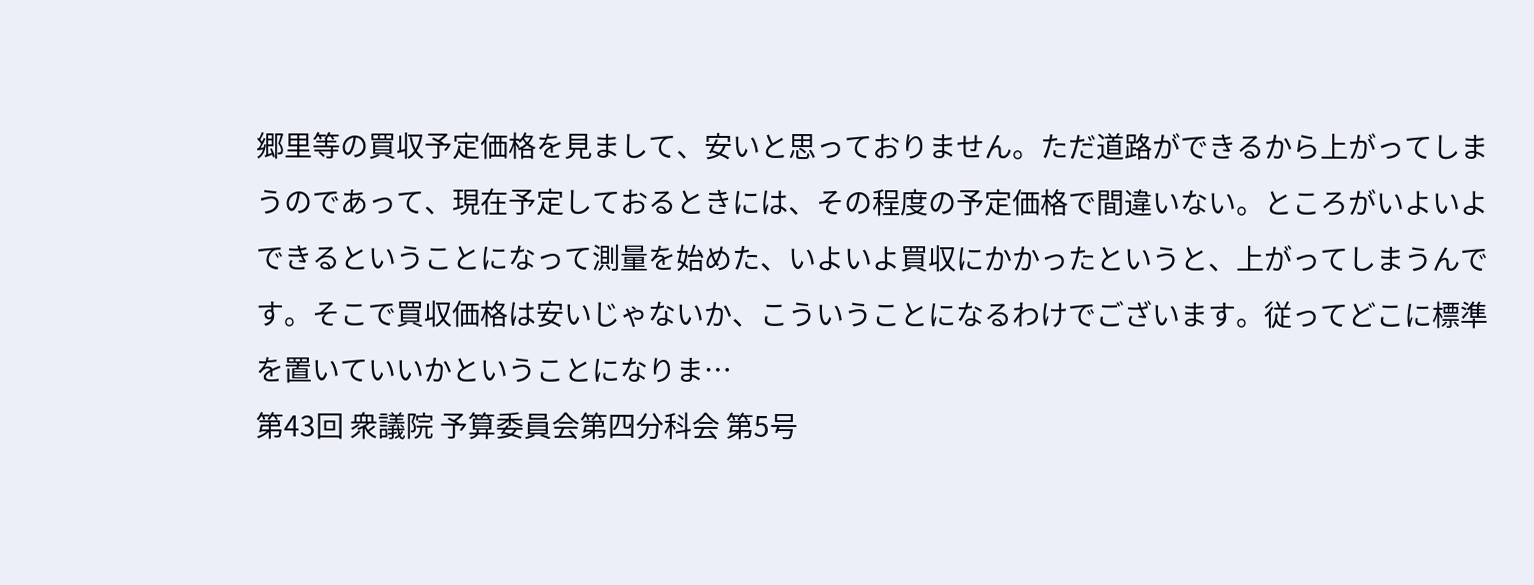郷里等の買収予定価格を見まして、安いと思っておりません。ただ道路ができるから上がってしまうのであって、現在予定しておるときには、その程度の予定価格で間違いない。ところがいよいよできるということになって測量を始めた、いよいよ買収にかかったというと、上がってしまうんです。そこで買収価格は安いじゃないか、こういうことになるわけでございます。従ってどこに標準を置いていいかということになりま…
第43回 衆議院 予算委員会第四分科会 第5号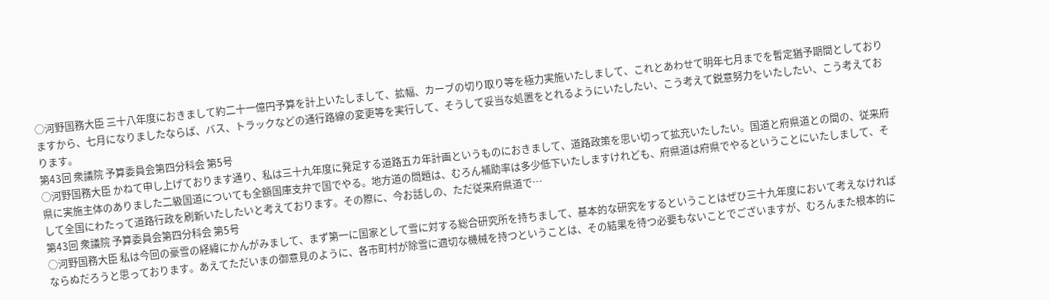○河野国務大臣 三十八年度におきまして約二十一億円予算を計上いたしまして、拡幅、カーブの切り取り等を極力実施いたしまして、これとあわせて明年七月までを暫定猶予期間としておりますから、七月になりましたならば、バス、トラックなどの通行路線の変更等を実行して、そうして妥当な処置をとれるようにいたしたい、こう考えて鋭意努力をいたしたい、こう考えております。
第43回 衆議院 予算委員会第四分科会 第5号
○河野国務大臣 かねて申し上げております通り、私は三十九年度に発足する道路五カ年計画というものにおきまして、道路政策を思い切って拡充いたしたい。国道と府県道との間の、従来府県に実施主体のありました二級国道についても全額国庫支弁で国でやる。地方道の問題は、むろん補助率は多少低下いたしますけれども、府県道は府県でやるということにいたしまして、そして全国にわたって道路行政を刷新いたしたいと考えております。その際に、今お話しの、ただ従来府県道で…
第43回 衆議院 予算委員会第四分科会 第5号
○河野国務大臣 私は今回の豪雪の経緯にかんがみまして、まず第一に国家として雪に対する総合研究所を持ちまして、基本的な研究をするということはぜひ三十九年度において考えなければならぬだろうと思っております。あえてただいまの御意見のように、各市町村が除雪に適切な機械を持つということは、その結果を待つ必要もないことでございますが、むろんまた根本的に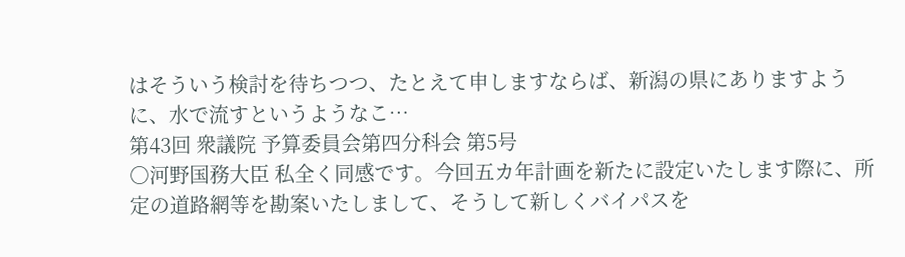はそういう検討を待ちつつ、たとえて申しますならば、新潟の県にありますように、水で流すというようなこ…
第43回 衆議院 予算委員会第四分科会 第5号
○河野国務大臣 私全く同感です。今回五カ年計画を新たに設定いたします際に、所定の道路網等を勘案いたしまして、そうして新しくバイパスを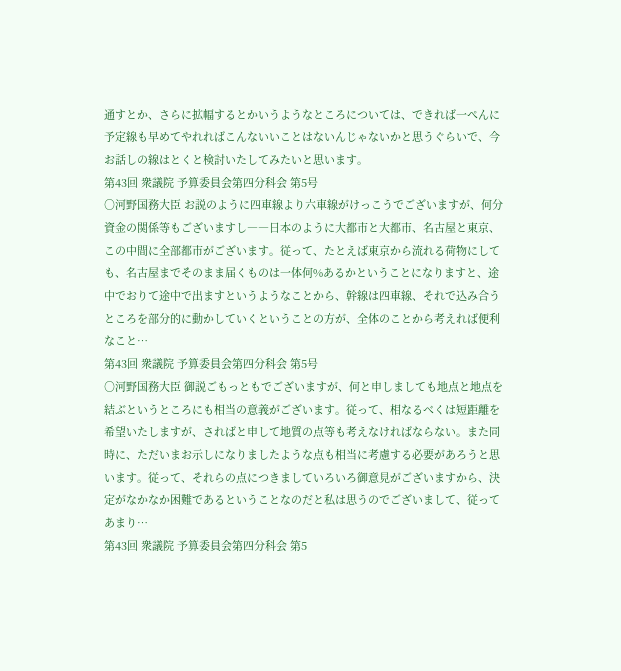通すとか、さらに拡幅するとかいうようなところについては、できれば一ぺんに予定線も早めてやれればこんないいことはないんじゃないかと思うぐらいで、今お話しの線はとくと検討いたしてみたいと思います。
第43回 衆議院 予算委員会第四分科会 第5号
○河野国務大臣 お説のように四車線より六車線がけっこうでございますが、何分資金の関係等もございますし――日本のように大都市と大都市、名古屋と東京、この中間に全部都市がございます。従って、たとえば東京から流れる荷物にしても、名古屋までそのまま届くものは一体何%あるかということになりますと、途中でおりて途中で出ますというようなことから、幹線は四車線、それで込み合うところを部分的に動かしていくということの方が、全体のことから考えれば便利なこと…
第43回 衆議院 予算委員会第四分科会 第5号
○河野国務大臣 御説ごもっともでございますが、何と申しましても地点と地点を結ぶというところにも相当の意義がございます。従って、相なるべくは短距離を希望いたしますが、さればと申して地質の点等も考えなければならない。また同時に、ただいまお示しになりましたような点も相当に考慮する必要があろうと思います。従って、それらの点につきましていろいろ御意見がございますから、決定がなかなか困難であるということなのだと私は思うのでございまして、従ってあまり…
第43回 衆議院 予算委員会第四分科会 第5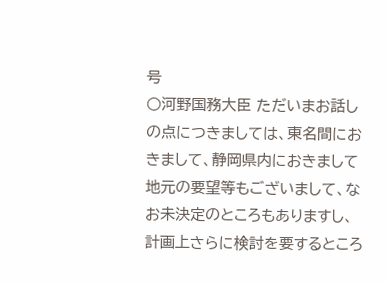号
○河野国務大臣 ただいまお話しの点につきましては、東名間におきまして、静岡県内におきまして地元の要望等もございまして、なお未決定のところもありますし、計画上さらに検討を要するところ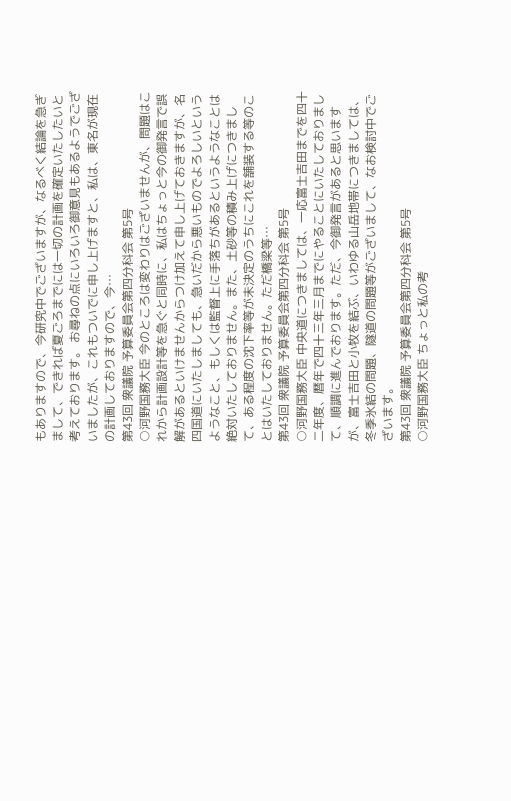もありますので、今研究中でございますが、なるべく結論を急ぎまして、できれば夏ごろまでには一切の計画を確定いたしたいと考えております。 お尋ねの点にいろいろ御意見もあるようでございましたが、これもついでに申し上げますと、私は、東名が現在の計画しておりますので、今…
第43回 衆議院 予算委員会第四分科会 第5号
○河野国務大臣 今のところは変わりはございませんが、問題はこれから計画設計等を急ぐと同時に、私はちょっと今の御発言で誤解があるといけませんからつけ加えて申し上げておきますが、名四国道にいたしましても、急いだから悪いものでよろしいというようなこと、もしくは監督上に手落ちがあるというようなことは絶対いたしておりません。また、土砂等の積み上げにつきまして、ある程度の沈下率等が未決定のうちにこれを舗装する等のことはいたしておりません。ただ橋梁等…
第43回 衆議院 予算委員会第四分科会 第5号
○河野国務大臣 中央道につきましては、一応富士吉田までを四十二年度、暦年で四十三年三月までにやることにいたしておりまして、順調に進んでおります。ただ、今御発言があると思いますが、富士吉田と小牧を結ぶ、いわゆる山岳地帯につきましては、冬季氷結の問題、隧道の問題等がございまして、なお検討中でございます。
第43回 衆議院 予算委員会第四分科会 第5号
○河野国務大臣 ちょっと私の考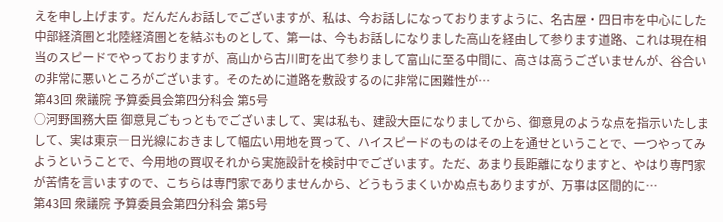えを申し上げます。だんだんお話しでございますが、私は、今お話しになっておりますように、名古屋・四日市を中心にした中部経済圏と北陸経済圏とを結ぶものとして、第一は、今もお話しになりました高山を経由して参ります道路、これは現在相当のスピードでやっておりますが、高山から古川町を出て参りまして富山に至る中間に、高さは高うございませんが、谷合いの非常に悪いところがございます。そのために道路を敷設するのに非常に困難性が…
第43回 衆議院 予算委員会第四分科会 第5号
○河野国務大臣 御意見ごもっともでございまして、実は私も、建設大臣になりましてから、御意見のような点を指示いたしまして、実は東京―日光線におきまして幅広い用地を買って、ハイスピードのものはその上を通せということで、一つやってみようということで、今用地の買収それから実施設計を検討中でございます。ただ、あまり長距離になりますと、やはり専門家が苦情を言いますので、こちらは専門家でありませんから、どうもうまくいかぬ点もありますが、万事は区間的に…
第43回 衆議院 予算委員会第四分科会 第5号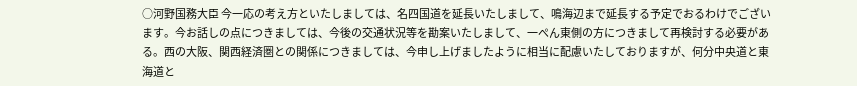○河野国務大臣 今一応の考え方といたしましては、名四国道を延長いたしまして、鳴海辺まで延長する予定でおるわけでございます。今お話しの点につきましては、今後の交通状況等を勘案いたしまして、一ぺん東側の方につきまして再検討する必要がある。西の大阪、関西経済圏との関係につきましては、今申し上げましたように相当に配慮いたしておりますが、何分中央道と東海道と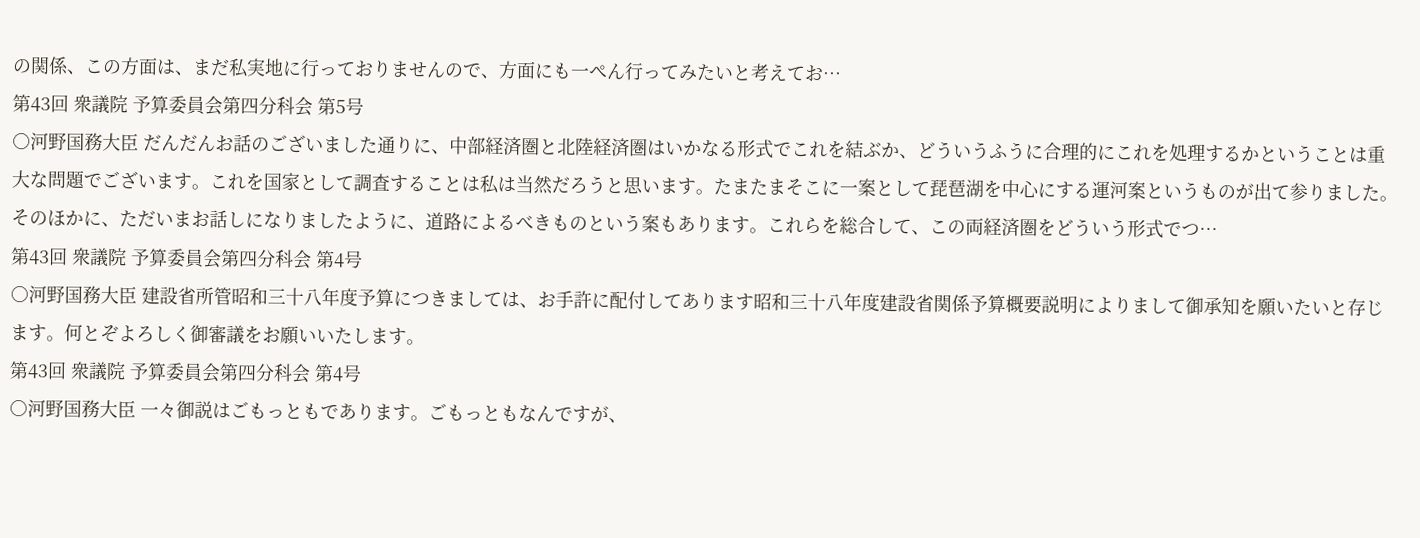の関係、この方面は、まだ私実地に行っておりませんので、方面にも一ぺん行ってみたいと考えてお…
第43回 衆議院 予算委員会第四分科会 第5号
○河野国務大臣 だんだんお話のございました通りに、中部経済圏と北陸経済圏はいかなる形式でこれを結ぶか、どういうふうに合理的にこれを処理するかということは重大な問題でございます。これを国家として調査することは私は当然だろうと思います。たまたまそこに一案として琵琶湖を中心にする運河案というものが出て参りました。そのほかに、ただいまお話しになりましたように、道路によるべきものという案もあります。これらを総合して、この両経済圏をどういう形式でつ…
第43回 衆議院 予算委員会第四分科会 第4号
○河野国務大臣 建設省所管昭和三十八年度予算につきましては、お手許に配付してあります昭和三十八年度建設省関係予算概要説明によりまして御承知を願いたいと存じます。何とぞよろしく御審議をお願いいたします。
第43回 衆議院 予算委員会第四分科会 第4号
○河野国務大臣 一々御説はごもっともであります。ごもっともなんですが、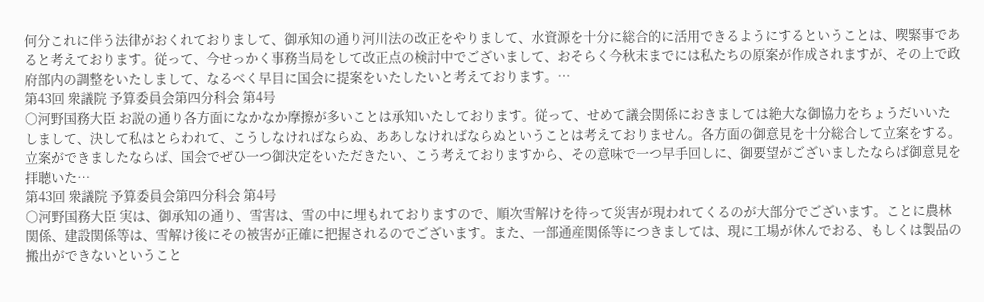何分これに伴う法律がおくれておりまして、御承知の通り河川法の改正をやりまして、水資源を十分に総合的に活用できるようにするということは、喫緊事であると考えております。従って、今せっかく事務当局をして改正点の検討中でございまして、おそらく今秋末までには私たちの原案が作成されますが、その上で政府部内の調整をいたしまして、なるべく早目に国会に提案をいたしたいと考えております。…
第43回 衆議院 予算委員会第四分科会 第4号
○河野国務大臣 お説の通り各方面になかなか摩擦が多いことは承知いたしております。従って、せめて議会関係におきましては絶大な御協力をちょうだいいたしまして、決して私はとらわれて、こうしなければならぬ、ああしなければならぬということは考えておりません。各方面の御意見を十分総合して立案をする。立案ができましたならば、国会でぜひ一つ御決定をいただきたい、こう考えておりますから、その意味で一つ早手回しに、御要望がございましたならば御意見を拝聴いた…
第43回 衆議院 予算委員会第四分科会 第4号
○河野国務大臣 実は、御承知の通り、雪害は、雪の中に埋もれておりますので、順次雪解けを待って災害が現われてくるのが大部分でございます。ことに農林関係、建設関係等は、雪解け後にその被害が正確に把握されるのでございます。また、一部通産関係等につきましては、現に工場が休んでおる、もしくは製品の搬出ができないということ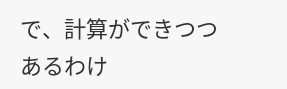で、計算ができつつあるわけ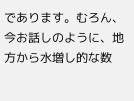であります。むろん、今お話しのように、地方から水増し的な数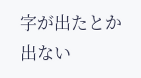字が出たとか出ない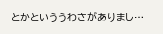とかといううわさがありまし…